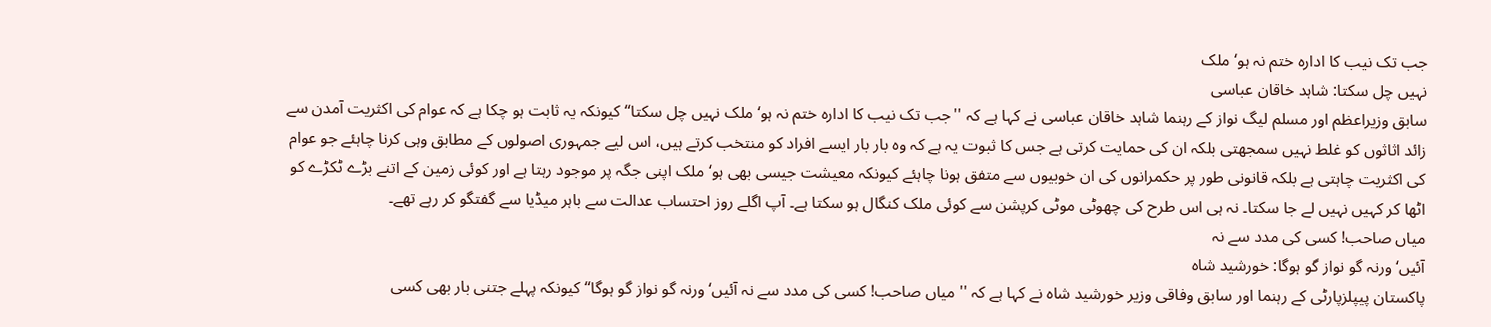جب تک نیب کا ادارہ ختم نہ ہو‘ ملک
نہیں چل سکتا: شاہد خاقان عباسی
سابق وزیراعظم اور مسلم لیگ نواز کے رہنما شاہد خاقان عباسی نے کہا ہے کہ ''جب تک نیب کا ادارہ ختم نہ ہو‘ ملک نہیں چل سکتا‘‘ کیونکہ یہ ثابت ہو چکا ہے کہ عوام کی اکثریت آمدن سے زائد اثاثوں کو غلط نہیں سمجھتی بلکہ ان کی حمایت کرتی ہے جس کا ثبوت یہ ہے کہ وہ بار بار ایسے افراد کو منتخب کرتے ہیں، اس لیے جمہوری اصولوں کے مطابق وہی کرنا چاہئے جو عوام کی اکثریت چاہتی ہے بلکہ قانونی طور پر حکمرانوں کی ان خوبیوں سے متفق ہونا چاہئے کیونکہ معیشت جیسی بھی ہو‘ ملک اپنی جگہ پر موجود رہتا ہے اور کوئی زمین کے اتنے بڑے ٹکڑے کو اٹھا کر کہیں نہیں لے جا سکتا۔ نہ ہی اس طرح کی چھوٹی موٹی کرپشن سے کوئی ملک کنگال ہو سکتا ہے۔ آپ اگلے روز احتساب عدالت سے باہر میڈیا سے گفتگو کر رہے تھے۔
میاں صاحب! کسی کی مدد سے نہ
آئیں‘ ورنہ گو نواز گو ہوگا: خورشید شاہ
پاکستان پیپلزپارٹی کے رہنما اور سابق وفاقی وزیر خورشید شاہ نے کہا ہے کہ ''میاں صاحب! کسی کی مدد سے نہ آئیں‘ ورنہ گو نواز گو ہوگا‘‘ کیونکہ پہلے جتنی بار بھی کسی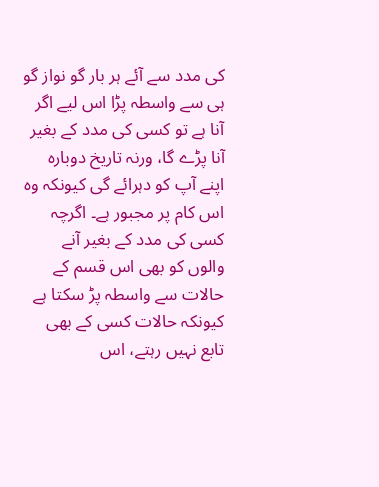کی مدد سے آئے ہر بار گو نواز گو ہی سے واسطہ پڑا اس لیے اگر آنا ہے تو کسی کی مدد کے بغیر آنا پڑے گا، ورنہ تاریخ دوبارہ اپنے آپ کو دہرائے گی کیونکہ وہ اس کام پر مجبور ہے۔ اگرچہ کسی کی مدد کے بغیر آنے والوں کو بھی اس قسم کے حالات سے واسطہ پڑ سکتا ہے کیونکہ حالات کسی کے بھی تابع نہیں رہتے، اس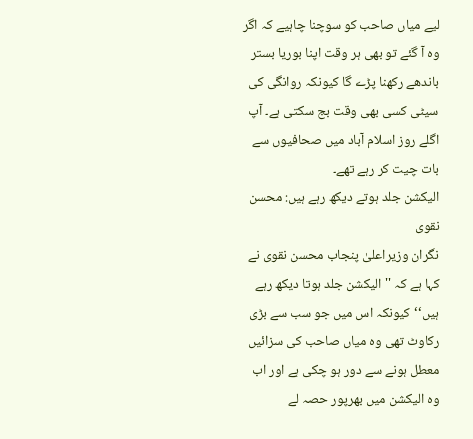لیے میاں صاحب کو سوچنا چاہیے کہ اگر وہ آ گئے تو بھی ہر وقت اپنا بوریا بستر باندھے رکھنا پڑے گا کیونکہ روانگی کی سیٹی کسی بھی وقت بج سکتی ہے۔ آپ اگلے روز اسلام آباد میں صحافیوں سے بات چیت کر رہے تھے۔
الیکشن جلد ہوتے دیکھ رہے ہیں: محسن نقوی
نگران وزیراعلیٰ پنجاب محسن نقوی نے کہا ہے کہ ''الیکشن جلد ہوتا دیکھ رہے ہیں‘‘کیونکہ اس میں جو سب سے بڑی رکاوٹ تھی وہ میاں صاحب کی سزائیں معطل ہونے سے دور ہو چکی ہے اور اب وہ الیکشن میں بھرپور حصہ لے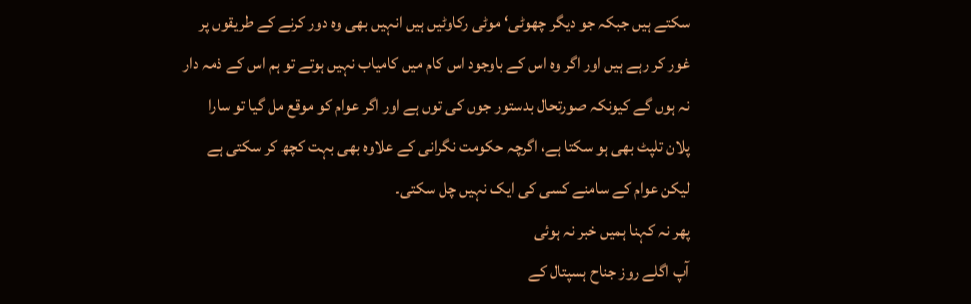سکتے ہیں جبکہ جو دیگر چھوٹی‘ موٹی رکاوٹیں ہیں انہیں بھی وہ دور کرنے کے طریقوں پر غور کر رہے ہیں اور اگر وہ اس کے باوجود اس کام میں کامیاب نہیں ہوتے تو ہم اس کے ذمہ دار نہ ہوں گے کیونکہ صورتحال بدستور جوں کی توں ہے اور اگر عوام کو موقع مل گیا تو سارا پلان تلپٹ بھی ہو سکتا ہے، اگرچہ حکومت نگرانی کے علاوہ بھی بہت کچھ کر سکتی ہے لیکن عوام کے سامنے کسی کی ایک نہیں چل سکتی۔
پھر نہ کہنا ہمیں خبر نہ ہوئی
آپ اگلے روز جناح ہسپتال کے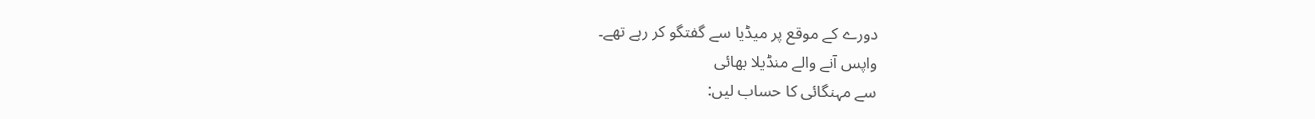دورے کے موقع پر میڈیا سے گفتگو کر رہے تھے۔
واپس آنے والے منڈیلا بھائی
سے مہنگائی کا حساب لیں: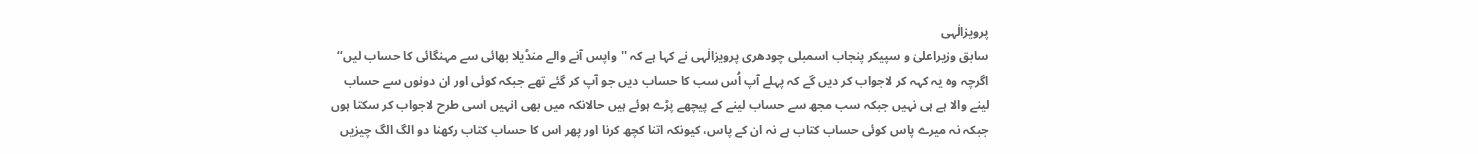پرویزالٰہی
سابق وزیراعلیٰ و سپیکر پنجاب اسمبلی چودھری پرویزالٰہی نے کہا ہے کہ ''واپس آنے والے منڈیلا بھائی سے مہنگائی کا حساب لیں‘‘ اگرچہ وہ یہ کہہ کر لاجواب کر دیں گے کہ پہلے آپ اُس سب کا حساب دیں جو آپ کر گئے تھے جبکہ کوئی اور ان دونوں سے حساب لینے والا ہے ہی نہیں جبکہ سب مجھ سے حساب لینے کے پیچھے پڑے ہوئے ہیں حالانکہ میں بھی انہیں اسی طرح لاجواب کر سکتا ہوں جبکہ نہ میرے پاس کوئی حساب کتاب ہے نہ ان کے پاس، کیونکہ اتنا کچھ کرنا اور پھر اس کا حساب کتاب رکھنا دو الگ الگ چیزیں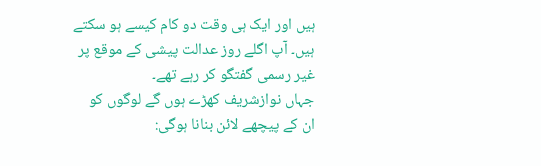ہیں اور ایک ہی وقت دو کام کیسے ہو سکتے ہیں۔ آپ اگلے روز عدالت پیشی کے موقع پر غیر رسمی گفتگو کر رہے تھے۔
جہاں نوازشریف کھڑے ہوں گے لوگوں کو
ان کے پیچھے لائن بنانا ہوگی: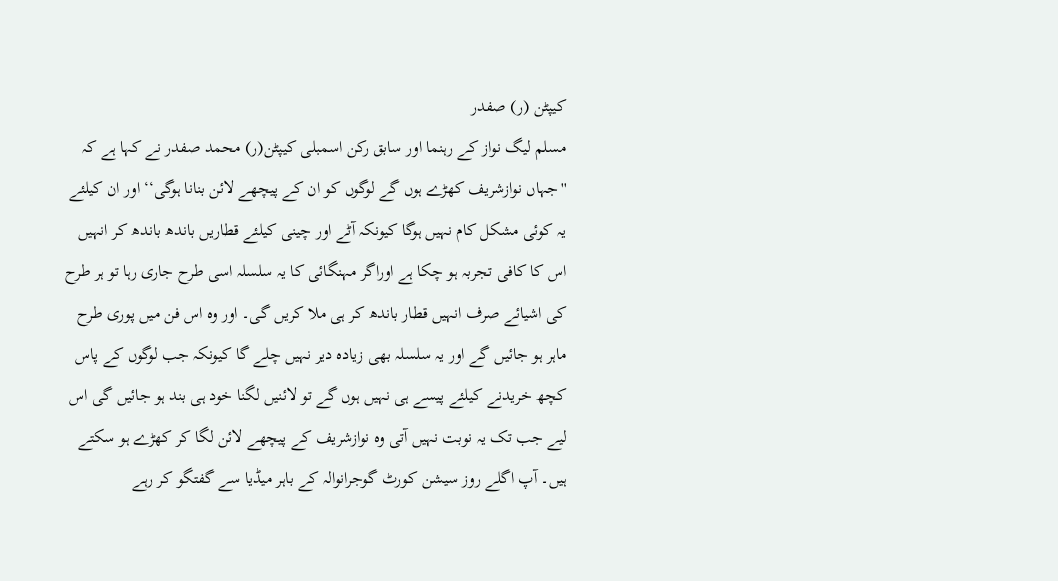کیپٹن (ر) صفدر
مسلم لیگ نواز کے رہنما اور سابق رکن اسمبلی کیپٹن(ر) محمد صفدر نے کہا ہے کہ ''جہاں نوازشریف کھڑے ہوں گے لوگوں کو ان کے پیچھے لائن بنانا ہوگی‘‘ اور ان کیلئے یہ کوئی مشکل کام نہیں ہوگا کیونکہ آٹے اور چینی کیلئے قطاریں باندھ باندھ کر انہیں اس کا کافی تجربہ ہو چکا ہے اوراگر مہنگائی کا یہ سلسلہ اسی طرح جاری رہا تو ہر طرح کی اشیائے صرف انہیں قطار باندھ کر ہی ملا کریں گی۔ اور وہ اس فن میں پوری طرح ماہر ہو جائیں گے اور یہ سلسلہ بھی زیادہ دیر نہیں چلے گا کیونکہ جب لوگوں کے پاس کچھ خریدنے کیلئے پیسے ہی نہیں ہوں گے تو لائنیں لگنا خود ہی بند ہو جائیں گی اس لیے جب تک یہ نوبت نہیں آتی وہ نوازشریف کے پیچھے لائن لگا کر کھڑے ہو سکتے ہیں۔ آپ اگلے روز سیشن کورٹ گوجرانوالہ کے باہر میڈیا سے گفتگو کر رہے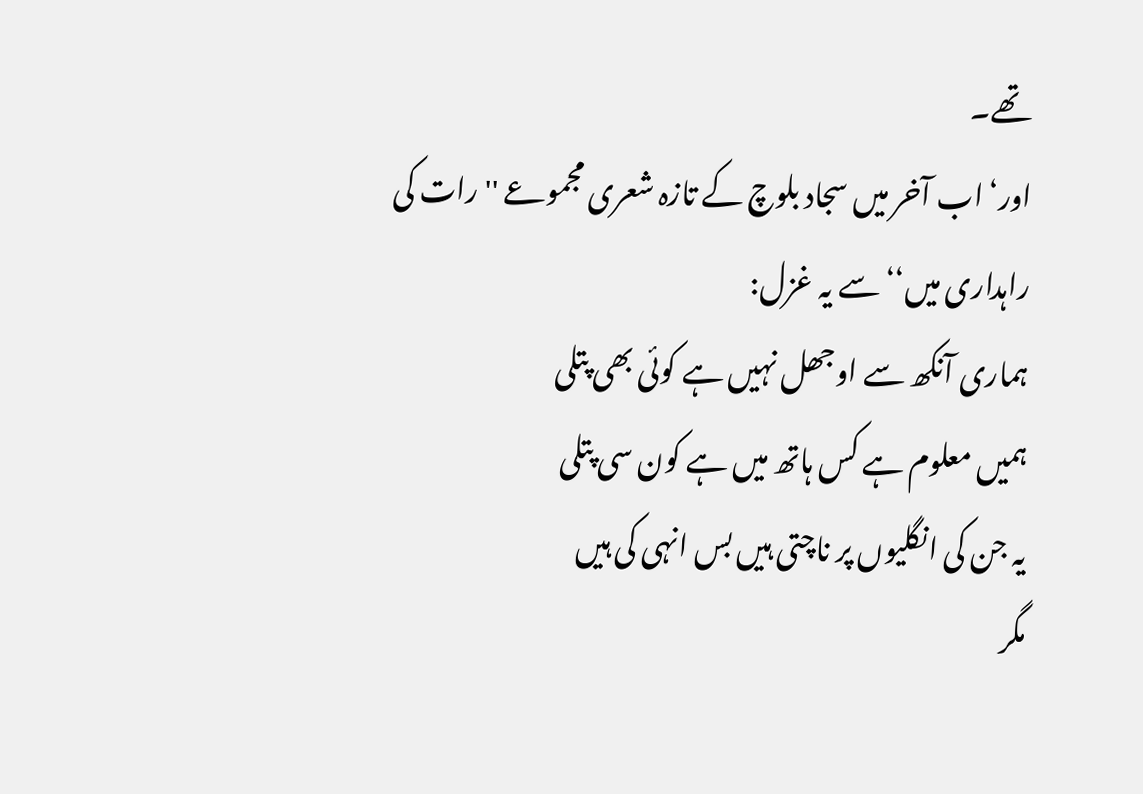تھے۔
اور‘ اب آخر میں سجاد بلوچ کے تازہ شعری مجموعے ''رات کی راہداری میں‘‘ سے یہ غزل:
ہماری آنکھ سے اوجھل نہیں ہے کوئی بھی پتلی
ہمیں معلوم ہے کس ہاتھ میں ہے کون سی پتلی
یہ جن کی انگلیوں پر ناچتی ہیں بس انہی کی ہیں
مگر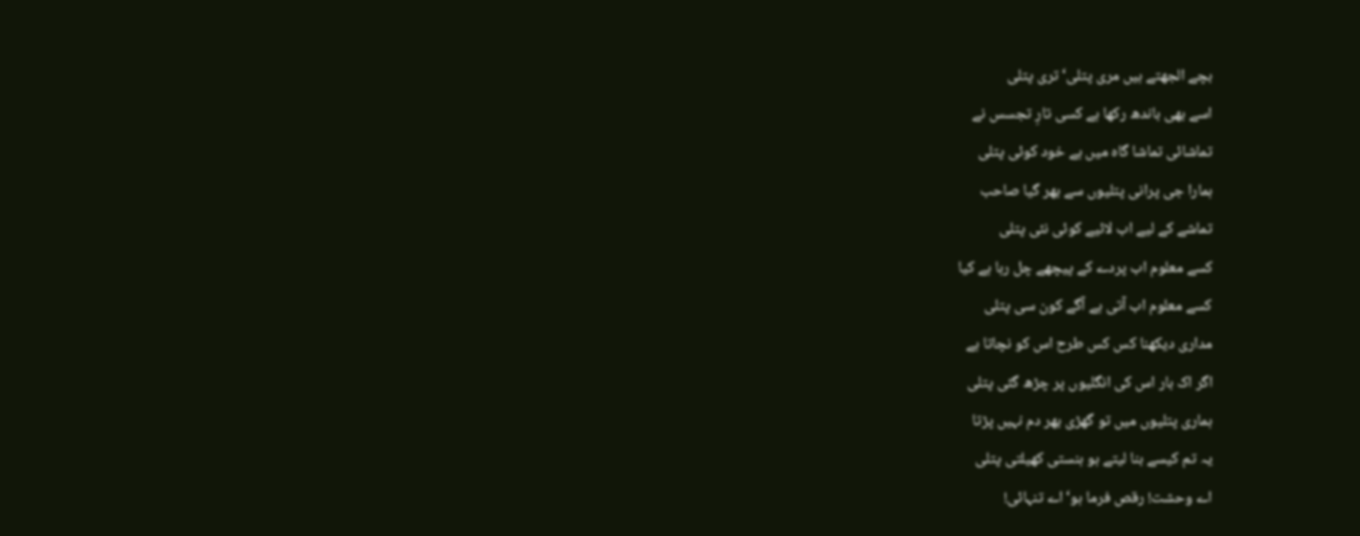بچے الجھتے ہیں مری پتلی‘ تری پتلی
اسے بھی باندھ رکھا ہے کسی تارِ تجسس نے
تماشائی تماشا گاہ میں ہے خود کوئی پتلی
ہمارا جی پرانی پتلیوں سے بھر گیا صاحب
تماشے کے لیے اب لائیے کوئی نئی پتلی
کسے معلوم اب پردے کے پیچھے چل رہا ہے کیا
کسے معلوم اب آتی ہے آگے کون سی پتلی
مداری دیکھنا کس کس طرح اس کو نچاتا ہے
اگر اک بار اس کی انگلیوں پر چڑھ گئی پتلی
ہماری پتلیوں میں تو گھڑی بھر دم نہیں پڑتا
یہ تم کیسے بنا لیتے ہو ہنستی کھیلتی پتلی
اے وحشت! رقص فرما ہو‘ اے تنہائی!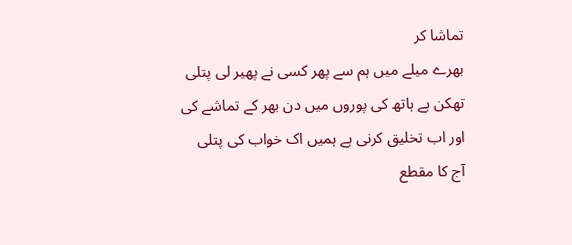تماشا کر
بھرے میلے میں ہم سے پھر کسی نے پھیر لی پتلی
تھکن ہے ہاتھ کی پوروں میں دن بھر کے تماشے کی
اور اب تخلیق کرنی ہے ہمیں اک خواب کی پتلی
آج کا مقطع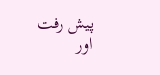پیش رفت اور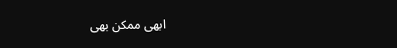ابھی ممکن بھی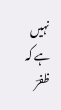نہیں ہے کہ ظفرؔ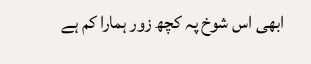ابھی اس شوخ پہ کچھ زور ہمارا کم ہے